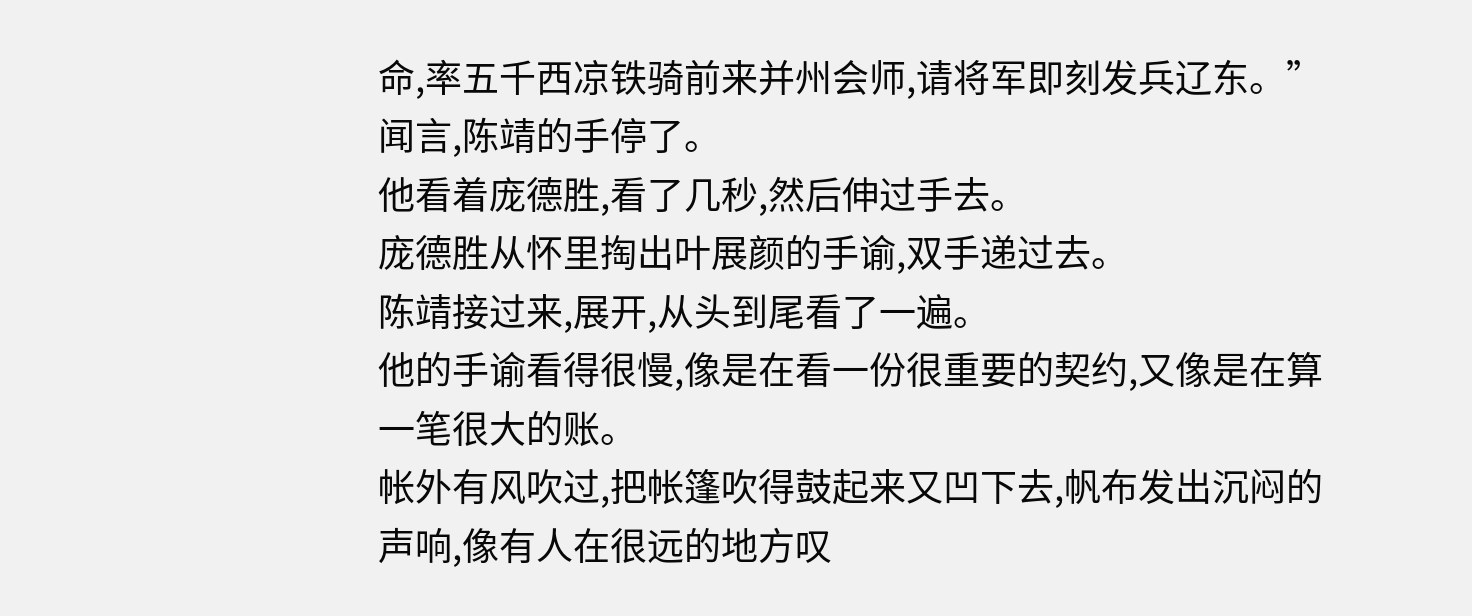命,率五千西凉铁骑前来并州会师,请将军即刻发兵辽东。”
闻言,陈靖的手停了。
他看着庞德胜,看了几秒,然后伸过手去。
庞德胜从怀里掏出叶展颜的手谕,双手递过去。
陈靖接过来,展开,从头到尾看了一遍。
他的手谕看得很慢,像是在看一份很重要的契约,又像是在算一笔很大的账。
帐外有风吹过,把帐篷吹得鼓起来又凹下去,帆布发出沉闷的声响,像有人在很远的地方叹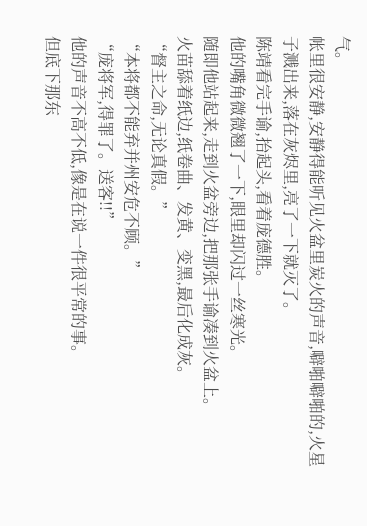气。
帐里很安静,安静得能听见火盆里炭火的声音,噼啪噼啪的,火星子溅出来,落在灰烬里,亮了一下就灭了。
陈靖看完手谕,抬起头,看着庞德胜。
他的嘴角微微翘了一下,眼里却闪过一丝寒光。
随即他站起来,走到火盆旁边,把那张手谕凑到火盆上。
火苗舔着纸边,纸卷曲、发黄、变黑,最后化成灰。
“督主之命,无论真假。”
“本将都不能弃并州安危不顾。”
“庞将军,得罪了。送客!!”
他的声音不高不低,像是在说一件很平常的事。
但底下那东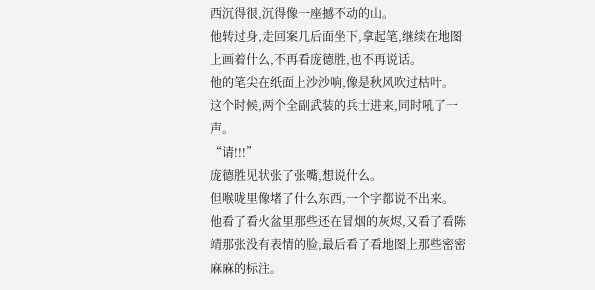西沉得很,沉得像一座撼不动的山。
他转过身,走回案几后面坐下,拿起笔,继续在地图上画着什么,不再看庞德胜,也不再说话。
他的笔尖在纸面上沙沙响,像是秋风吹过枯叶。
这个时候,两个全副武装的兵士进来,同时吼了一声。
“请!!!”
庞德胜见状张了张嘴,想说什么。
但喉咙里像堵了什么东西,一个字都说不出来。
他看了看火盆里那些还在冒烟的灰烬,又看了看陈靖那张没有表情的脸,最后看了看地图上那些密密麻麻的标注。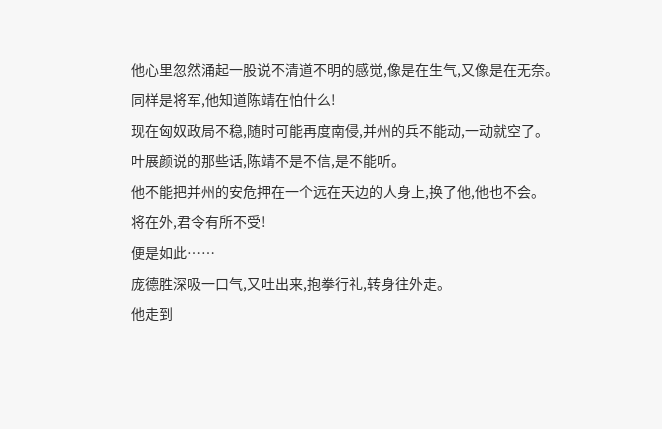他心里忽然涌起一股说不清道不明的感觉,像是在生气,又像是在无奈。
同样是将军,他知道陈靖在怕什么!
现在匈奴政局不稳,随时可能再度南侵,并州的兵不能动,一动就空了。
叶展颜说的那些话,陈靖不是不信,是不能听。
他不能把并州的安危押在一个远在天边的人身上,换了他,他也不会。
将在外,君令有所不受!
便是如此……
庞德胜深吸一口气,又吐出来,抱拳行礼,转身往外走。
他走到